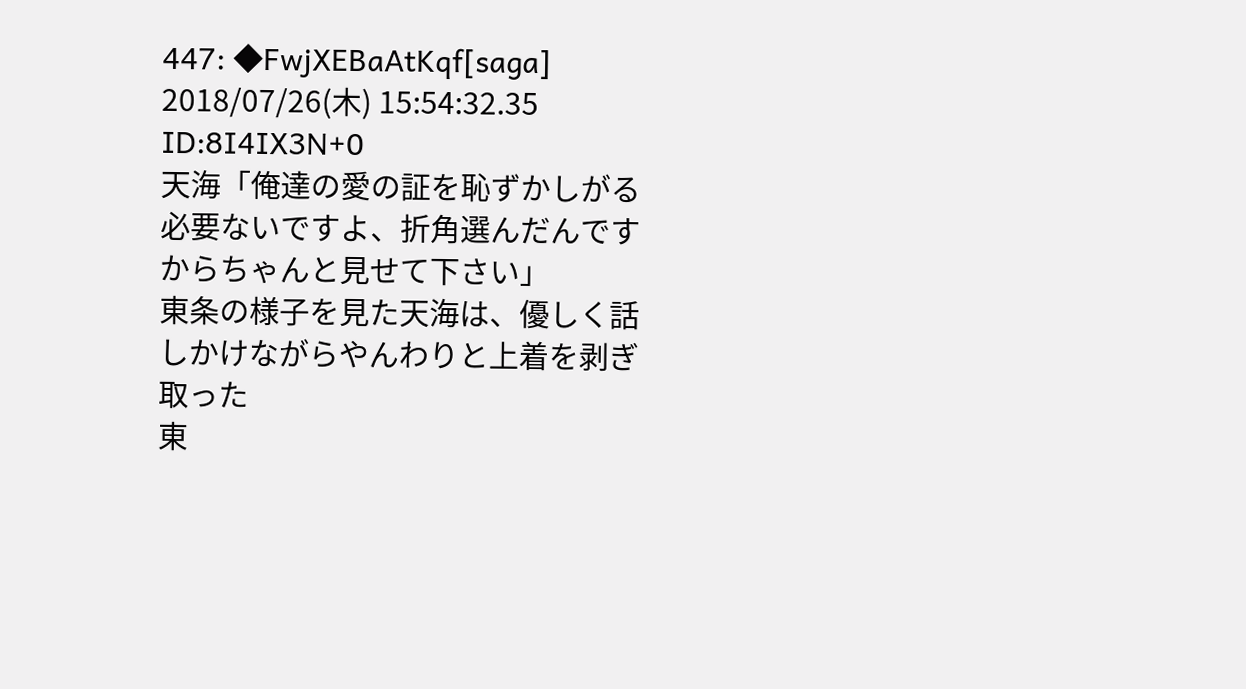447: ◆FwjXEBaAtKqf[saga]
2018/07/26(木) 15:54:32.35 ID:8I4IX3N+0
天海「俺達の愛の証を恥ずかしがる必要ないですよ、折角選んだんですからちゃんと見せて下さい」
東条の様子を見た天海は、優しく話しかけながらやんわりと上着を剥ぎ取った
東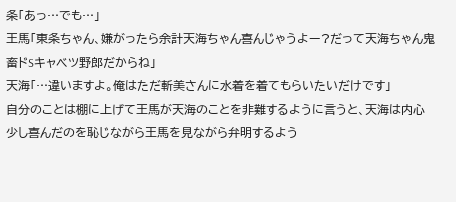条「あっ…でも…」
王馬「東条ちゃん、嫌がったら余計天海ちゃん喜んじゃうよー?だって天海ちゃん鬼畜ドSキャベツ野郎だからね」
天海「…違いますよ。俺はただ斬美さんに水着を着てもらいたいだけです」
自分のことは棚に上げて王馬が天海のことを非難するように言うと、天海は内心少し喜んだのを恥じながら王馬を見ながら弁明するよう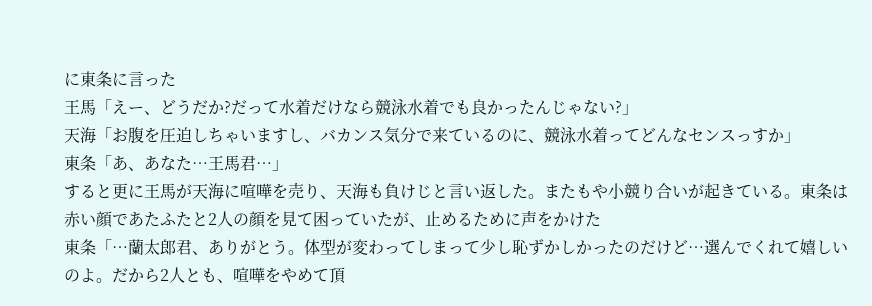に東条に言った
王馬「えー、どうだか?だって水着だけなら競泳水着でも良かったんじゃない?」
天海「お腹を圧迫しちゃいますし、バカンス気分で来ているのに、競泳水着ってどんなセンスっすか」
東条「あ、あなた…王馬君…」
すると更に王馬が天海に喧嘩を売り、天海も負けじと言い返した。またもや小競り合いが起きている。東条は赤い顔であたふたと2人の顔を見て困っていたが、止めるために声をかけた
東条「…蘭太郎君、ありがとう。体型が変わってしまって少し恥ずかしかったのだけど…選んでくれて嬉しいのよ。だから2人とも、喧嘩をやめて頂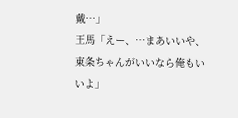戴…」
王馬「えー、…まあいいや、東条ちゃんがいいなら俺もいいよ」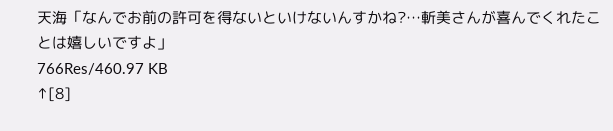天海「なんでお前の許可を得ないといけないんすかね?…斬美さんが喜んでくれたことは嬉しいですよ」
766Res/460.97 KB
↑[8]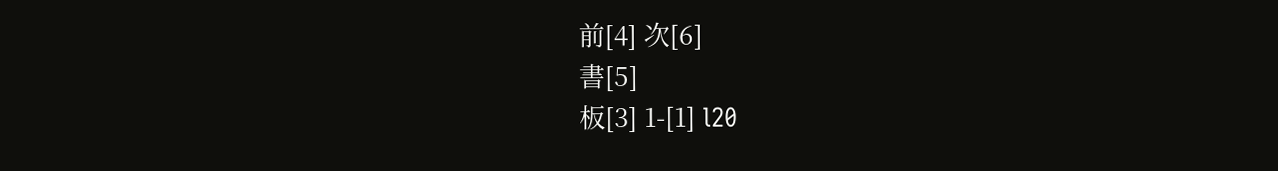前[4] 次[6]
書[5]
板[3] 1-[1] l20